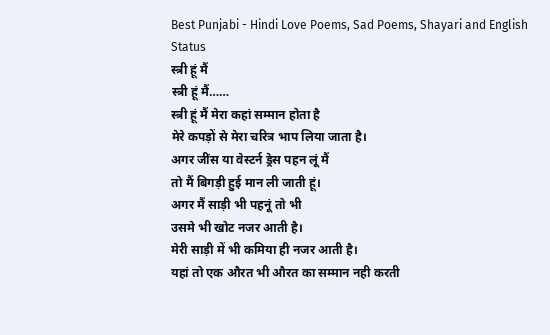Best Punjabi - Hindi Love Poems, Sad Poems, Shayari and English Status
स्त्री हूं मैं
स्त्री हूं मैं……
स्त्री हूं मैं मेरा कहां सम्मान होता है
मेरे कपड़ों से मेरा चरित्र भाप लिया जाता है।
अगर जींस या वेस्टर्न ड्रेस पहन लूं मैं
तो मैं बिगड़ी हुई मान ली जाती हूं।
अगर मैं साड़ी भी पहनूं तो भी
उसमे भी खोट नजर आती है।
मेरी साड़ी में भी कमिया ही नजर आती है।
यहां तो एक औरत भी औरत का सम्मान नही करती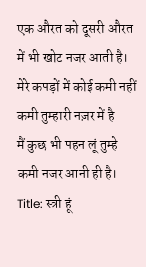एक औरत को दूसरी औरत में भी खोट नजर आती है।
मेरे कपड़ों में कोई कमी नहीं कमी तुम्हारी नज़र में है
मैं कुछ भी पहन लूं तुम्हे कमी नजर आनी ही है।
Title: स्त्री हूं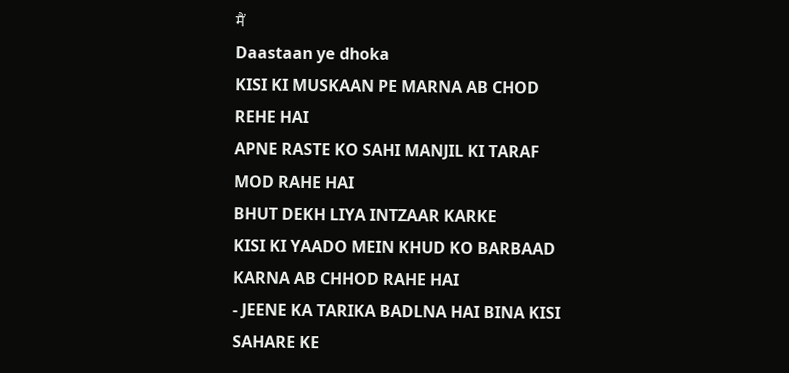मैं
Daastaan ye dhoka
KISI KI MUSKAAN PE MARNA AB CHOD REHE HAI
APNE RASTE KO SAHI MANJIL KI TARAF MOD RAHE HAI
BHUT DEKH LIYA INTZAAR KARKE
KISI KI YAADO MEIN KHUD KO BARBAAD KARNA AB CHHOD RAHE HAI
- JEENE KA TARIKA BADLNA HAI BINA KISI SAHARE KE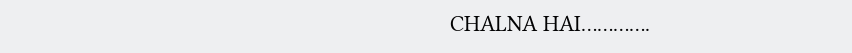CHALNA HAI………….